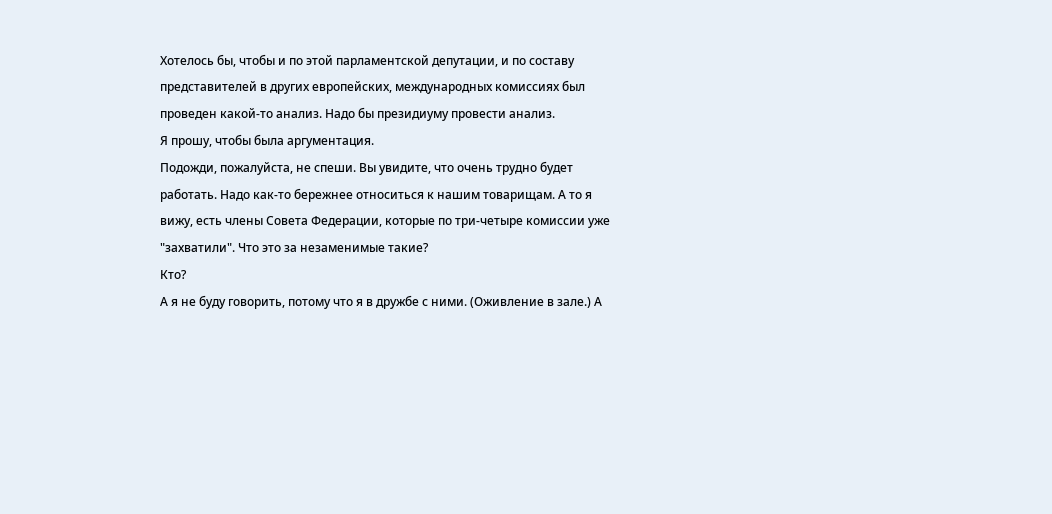Хотелось бы, чтобы и по этой парламентской депутации, и по составу представителей в других европейских, международных комиссиях был проведен какой-то анализ. Надо бы президиуму провести анализ.
Я прошу, чтобы была аргументация.
Подожди, пожалуйста, не спеши. Вы увидите, что очень трудно будет работать. Надо как-то бережнее относиться к нашим товарищам. А то я вижу, есть члены Совета Федерации, которые по три-четыре комиссии уже "захватили". Что это за незаменимые такие?
Кто?
А я не буду говорить, потому что я в дружбе с ними. (Оживление в зале.) А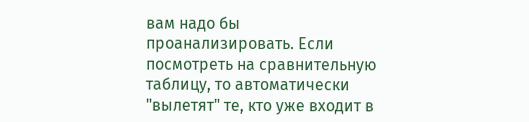вам надо бы проанализировать. Если посмотреть на сравнительную таблицу, то автоматически "вылетят" те, кто уже входит в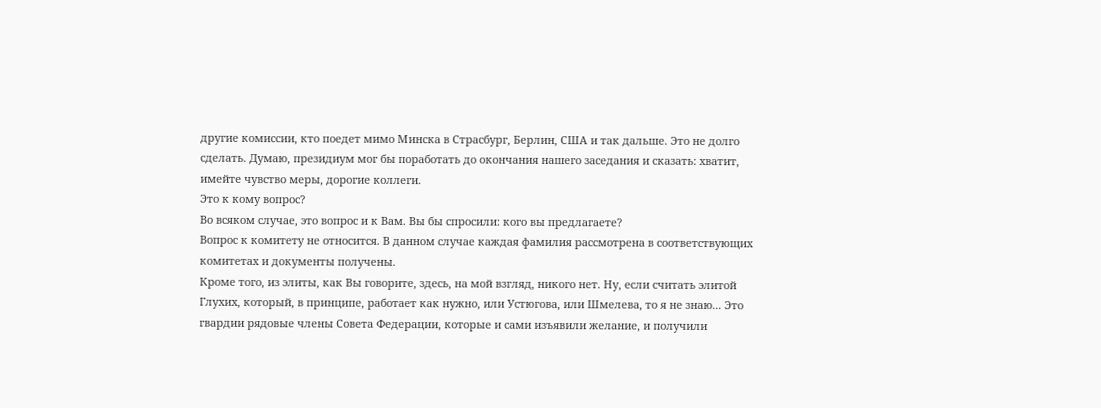другие комиссии, кто поедет мимо Минска в Страсбург, Берлин, США и так дальше. Это не долго сделать. Думаю, президиум мог бы поработать до окончания нашего заседания и сказать: хватит, имейте чувство меры, дорогие коллеги.
Это к кому вопрос?
Во всяком случае, это вопрос и к Вам. Вы бы спросили: кого вы предлагаете?
Вопрос к комитету не относится. В данном случае каждая фамилия рассмотрена в соответствующих комитетах и документы получены.
Кроме того, из элиты, как Вы говорите, здесь, на мой взгляд, никого нет. Ну, если считать элитой Глухих, который, в принципе, работает как нужно, или Устюгова, или Шмелева, то я не знаю... Это гвардии рядовые члены Совета Федерации, которые и сами изъявили желание, и получили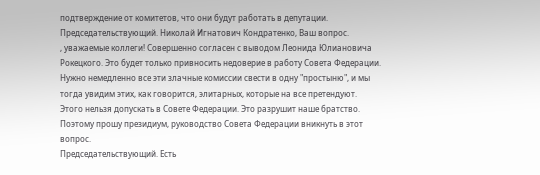подтверждение от комитетов, что они будут работать в депутации.
Председательствующий. Николай Игнатович Кондратенко, Ваш вопрос.
, уважаемые коллеги! Совершенно согласен с выводом Леонида Юлиановича Рокецкого. Это будет только привносить недоверие в работу Совета Федерации. Нужно немедленно все эти злачные комиссии свести в одну "простыню", и мы тогда увидим этих, как говорится, элитарных, которые на все претендуют. Этого нельзя допускать в Совете Федерации. Это разрушит наше братство. Поэтому прошу президиум, руководство Совета Федерации вникнуть в этот вопрос.
Председательствующий. Есть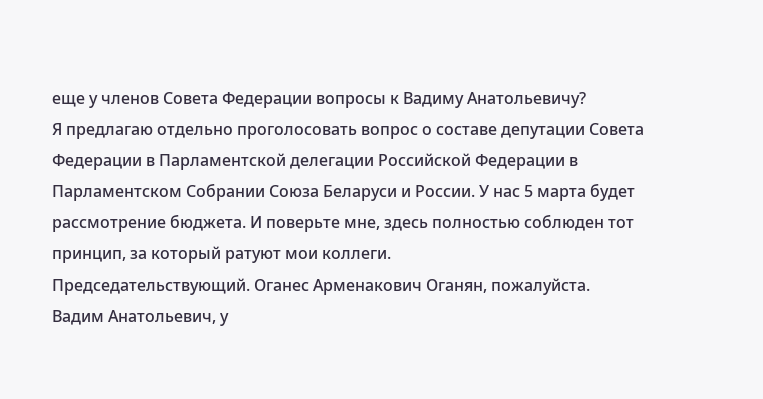еще у членов Совета Федерации вопросы к Вадиму Анатольевичу?
Я предлагаю отдельно проголосовать вопрос о составе депутации Совета Федерации в Парламентской делегации Российской Федерации в Парламентском Собрании Союза Беларуси и России. У нас 5 марта будет рассмотрение бюджета. И поверьте мне, здесь полностью соблюден тот принцип, за который ратуют мои коллеги.
Председательствующий. Оганес Арменакович Оганян, пожалуйста.
Вадим Анатольевич, у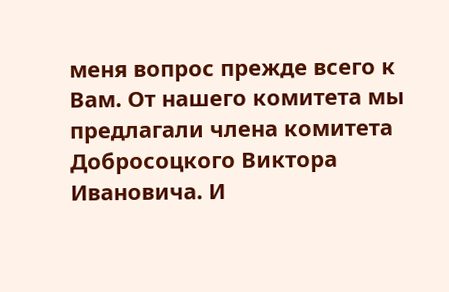меня вопрос прежде всего к Вам. От нашего комитета мы предлагали члена комитета Добросоцкого Виктора Ивановича. И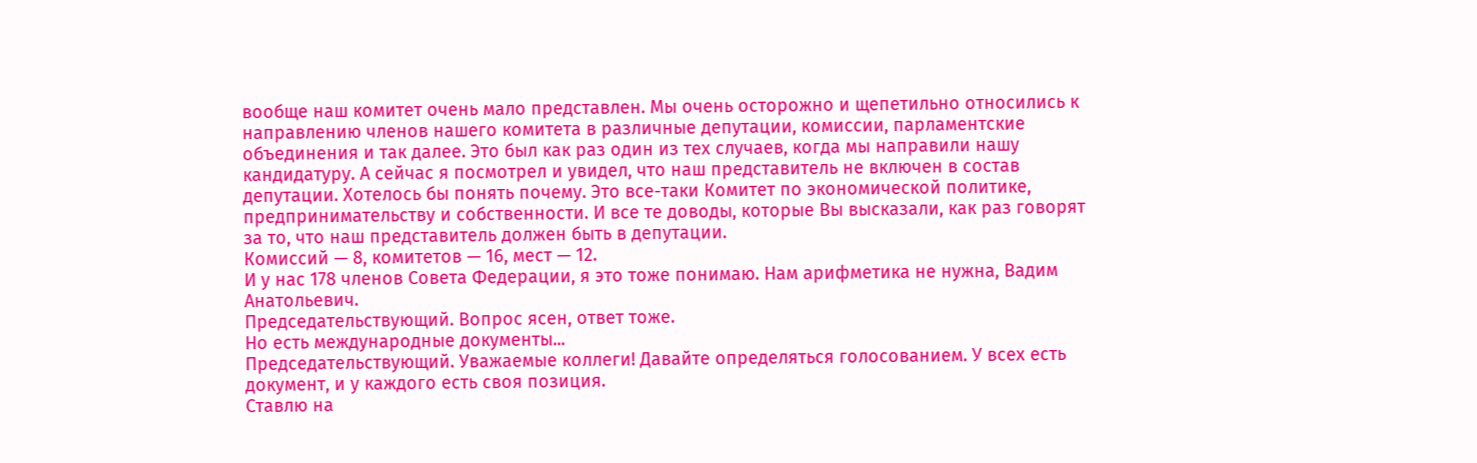вообще наш комитет очень мало представлен. Мы очень осторожно и щепетильно относились к направлению членов нашего комитета в различные депутации, комиссии, парламентские объединения и так далее. Это был как раз один из тех случаев, когда мы направили нашу кандидатуру. А сейчас я посмотрел и увидел, что наш представитель не включен в состав депутации. Хотелось бы понять почему. Это все-таки Комитет по экономической политике, предпринимательству и собственности. И все те доводы, которые Вы высказали, как раз говорят за то, что наш представитель должен быть в депутации.
Комиссий — 8, комитетов — 16, мест — 12.
И у нас 178 членов Совета Федерации, я это тоже понимаю. Нам арифметика не нужна, Вадим Анатольевич.
Председательствующий. Вопрос ясен, ответ тоже.
Но есть международные документы...
Председательствующий. Уважаемые коллеги! Давайте определяться голосованием. У всех есть документ, и у каждого есть своя позиция.
Ставлю на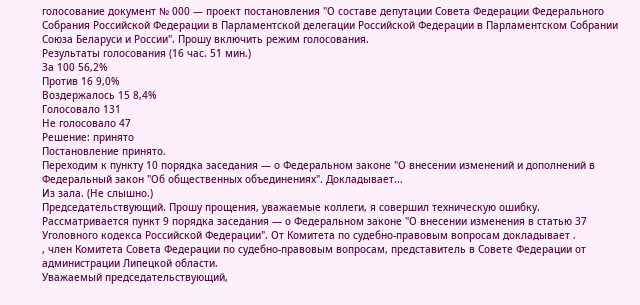голосование документ № 000 — проект постановления "О составе депутации Совета Федерации Федерального Собрания Российской Федерации в Парламентской делегации Российской Федерации в Парламентском Собрании Союза Беларуси и России". Прошу включить режим голосования.
Результаты голосования (16 час. 51 мин.)
За 100 56,2%
Против 16 9,0%
Воздержалось 15 8,4%
Голосовало 131
Не голосовало 47
Решение: принято
Постановление принято.
Переходим к пункту 10 порядка заседания — о Федеральном законе "О внесении изменений и дополнений в Федеральный закон "Об общественных объединениях". Докладывает...
Из зала. (Не слышно.)
Председательствующий. Прошу прощения, уважаемые коллеги, я совершил техническую ошибку.
Рассматривается пункт 9 порядка заседания — о Федеральном законе "О внесении изменения в статью 37 Уголовного кодекса Российской Федерации". От Комитета по судебно-правовым вопросам докладывает .
, член Комитета Совета Федерации по судебно-правовым вопросам, представитель в Совете Федерации от администрации Липецкой области.
Уважаемый председательствующий,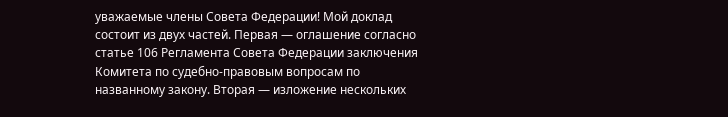уважаемые члены Совета Федерации! Мой доклад состоит из двух частей. Первая — оглашение согласно статье 106 Регламента Совета Федерации заключения Комитета по судебно-правовым вопросам по названному закону. Вторая — изложение нескольких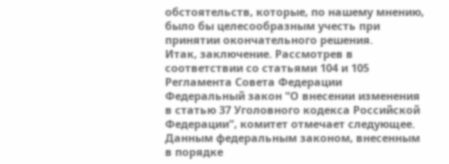обстоятельств, которые, по нашему мнению, было бы целесообразным учесть при принятии окончательного решения.
Итак, заключение. Рассмотрев в соответствии со статьями 104 и 105 Регламента Совета Федерации Федеральный закон "О внесении изменения в статью 37 Уголовного кодекса Российской Федерации", комитет отмечает следующее.
Данным федеральным законом, внесенным в порядке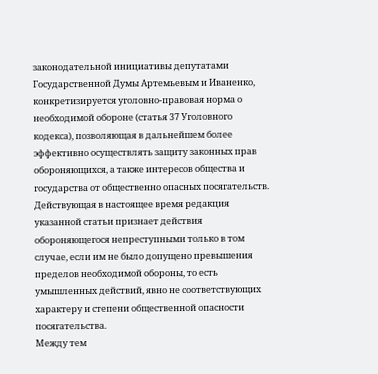законодательной инициативы депутатами Государственной Думы Артемьевым и Иваненко, конкретизируется уголовно-правовая норма о необходимой обороне (статья 37 Уголовного кодекса), позволяющая в дальнейшем более эффективно осуществлять защиту законных прав обороняющихся, а также интересов общества и государства от общественно опасных посягательств.
Действующая в настоящее время редакция указанной статьи признает действия обороняющегося непреступными только в том случае, если им не было допущено превышения пределов необходимой обороны, то есть умышленных действий, явно не соответствующих характеру и степени общественной опасности посягательства.
Между тем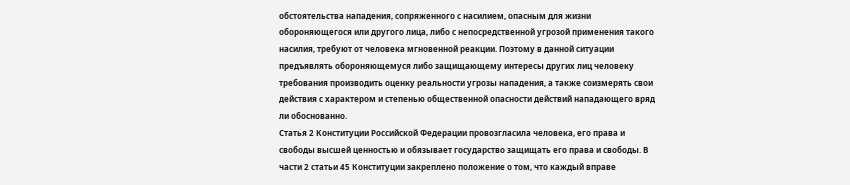обстоятельства нападения, сопряженного с насилием, опасным для жизни обороняющегося или другого лица, либо с непосредственной угрозой применения такого насилия, требуют от человека мгновенной реакции. Поэтому в данной ситуации предъявлять обороняющемуся либо защищающему интересы других лиц человеку требования производить оценку реальности угрозы нападения, а также соизмерять свои действия с характером и степенью общественной опасности действий нападающего вряд ли обоснованно.
Статья 2 Конституции Российской Федерации провозгласила человека, его права и свободы высшей ценностью и обязывает государство защищать его права и свободы. В части 2 статьи 45 Конституции закреплено положение о том, что каждый вправе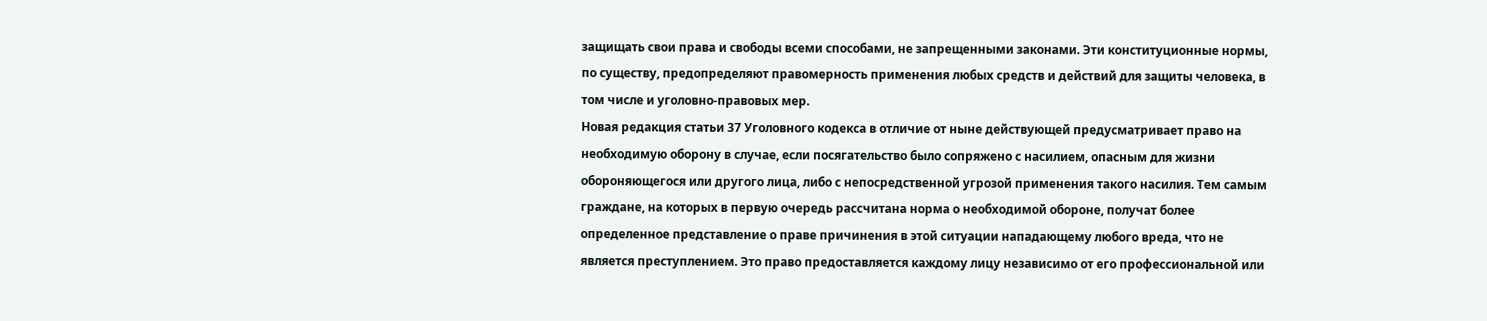защищать свои права и свободы всеми способами, не запрещенными законами. Эти конституционные нормы, по существу, предопределяют правомерность применения любых средств и действий для защиты человека, в том числе и уголовно-правовых мер.
Новая редакция статьи 37 Уголовного кодекса в отличие от ныне действующей предусматривает право на необходимую оборону в случае, если посягательство было сопряжено с насилием, опасным для жизни обороняющегося или другого лица, либо с непосредственной угрозой применения такого насилия. Тем самым граждане, на которых в первую очередь рассчитана норма о необходимой обороне, получат более определенное представление о праве причинения в этой ситуации нападающему любого вреда, что не является преступлением. Это право предоставляется каждому лицу независимо от его профессиональной или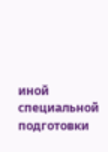иной специальной подготовки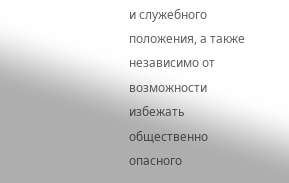и служебного положения, а также независимо от возможности избежать общественно опасного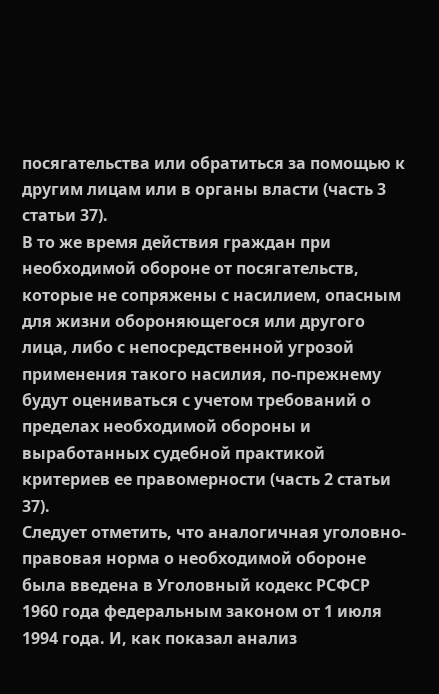посягательства или обратиться за помощью к другим лицам или в органы власти (часть 3 статьи 37).
В то же время действия граждан при необходимой обороне от посягательств, которые не сопряжены с насилием, опасным для жизни обороняющегося или другого лица, либо с непосредственной угрозой применения такого насилия, по-прежнему будут оцениваться с учетом требований о пределах необходимой обороны и выработанных судебной практикой критериев ее правомерности (часть 2 статьи 37).
Следует отметить, что аналогичная уголовно-правовая норма о необходимой обороне была введена в Уголовный кодекс РСФСР 1960 года федеральным законом от 1 июля 1994 года. И, как показал анализ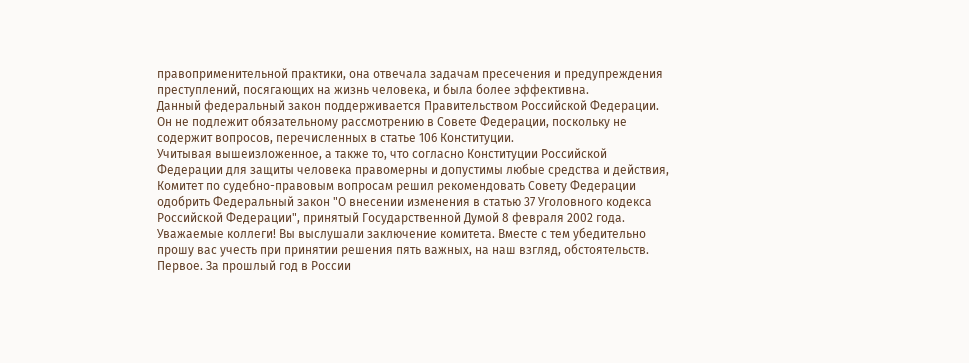правоприменительной практики, она отвечала задачам пресечения и предупреждения преступлений, посягающих на жизнь человека, и была более эффективна.
Данный федеральный закон поддерживается Правительством Российской Федерации. Он не подлежит обязательному рассмотрению в Совете Федерации, поскольку не содержит вопросов, перечисленных в статье 106 Конституции.
Учитывая вышеизложенное, а также то, что согласно Конституции Российской Федерации для защиты человека правомерны и допустимы любые средства и действия, Комитет по судебно-правовым вопросам решил рекомендовать Совету Федерации одобрить Федеральный закон "О внесении изменения в статью 37 Уголовного кодекса Российской Федерации", принятый Государственной Думой 8 февраля 2002 года.
Уважаемые коллеги! Вы выслушали заключение комитета. Вместе с тем убедительно прошу вас учесть при принятии решения пять важных, на наш взгляд, обстоятельств.
Первое. За прошлый год в России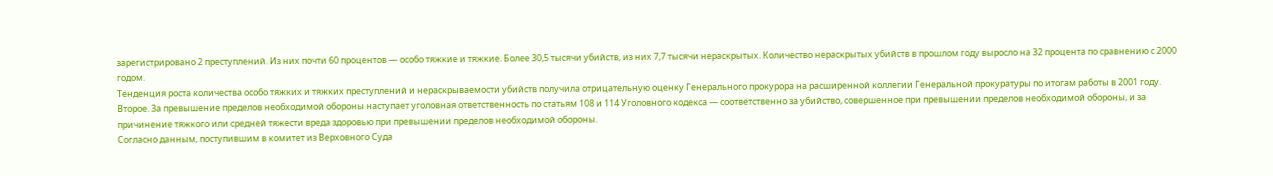зарегистрировано 2 преступлений. Из них почти 60 процентов — особо тяжкие и тяжкие. Более 30,5 тысячи убийств, из них 7,7 тысячи нераскрытых. Количество нераскрытых убийств в прошлом году выросло на 32 процента по сравнению с 2000 годом.
Тенденция роста количества особо тяжких и тяжких преступлений и нераскрываемости убийств получила отрицательную оценку Генерального прокурора на расширенной коллегии Генеральной прокуратуры по итогам работы в 2001 году.
Второе. За превышение пределов необходимой обороны наступает уголовная ответственность по статьям 108 и 114 Уголовного кодекса — соответственно за убийство, совершенное при превышении пределов необходимой обороны, и за причинение тяжкого или средней тяжести вреда здоровью при превышении пределов необходимой обороны.
Согласно данным, поступившим в комитет из Верховного Суда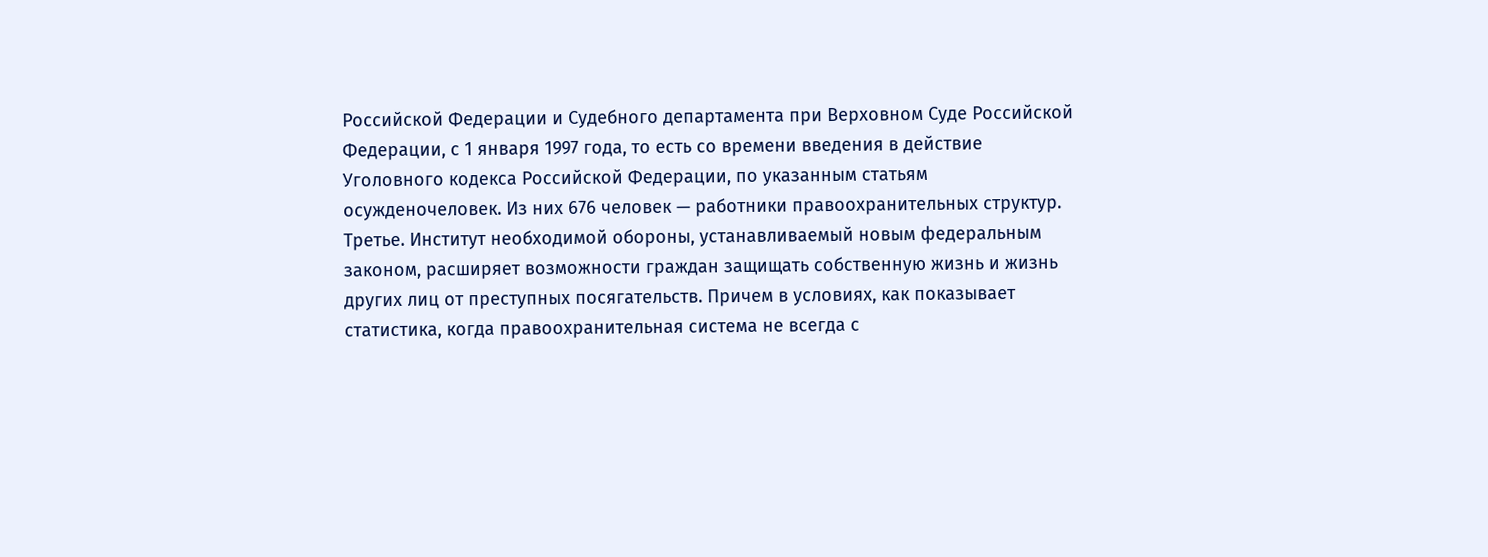Российской Федерации и Судебного департамента при Верховном Суде Российской Федерации, с 1 января 1997 года, то есть со времени введения в действие Уголовного кодекса Российской Федерации, по указанным статьям осужденочеловек. Из них 676 человек — работники правоохранительных структур.
Третье. Институт необходимой обороны, устанавливаемый новым федеральным законом, расширяет возможности граждан защищать собственную жизнь и жизнь других лиц от преступных посягательств. Причем в условиях, как показывает статистика, когда правоохранительная система не всегда с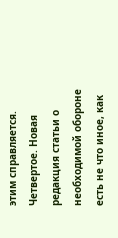этим справляется.
Четвертое. Новая редакция статьи о необходимой обороне есть не что иное, как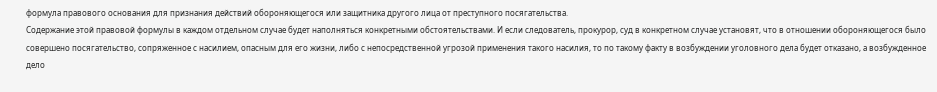формула правового основания для признания действий обороняющегося или защитника другого лица от преступного посягательства.
Содержание этой правовой формулы в каждом отдельном случае будет наполняться конкретными обстоятельствами. И если следователь, прокурор, суд в конкретном случае установят, что в отношении обороняющегося было совершено посягательство, сопряженное с насилием, опасным для его жизни, либо с непосредственной угрозой применения такого насилия, то по такому факту в возбуждении уголовного дела будет отказано, а возбужденное дело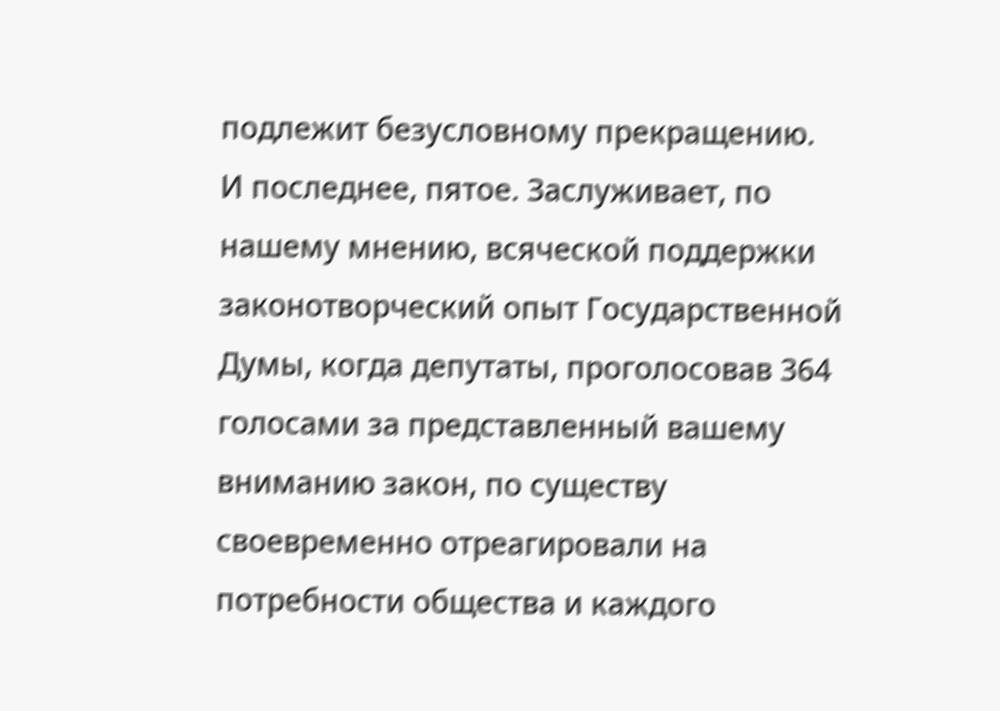подлежит безусловному прекращению.
И последнее, пятое. Заслуживает, по нашему мнению, всяческой поддержки законотворческий опыт Государственной Думы, когда депутаты, проголосовав 364 голосами за представленный вашему вниманию закон, по существу своевременно отреагировали на потребности общества и каждого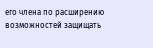его члена по расширению возможностей защищать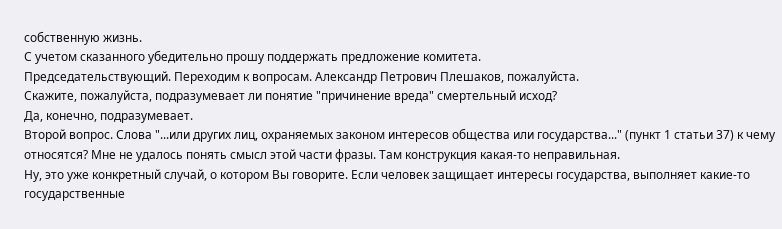собственную жизнь.
С учетом сказанного убедительно прошу поддержать предложение комитета.
Председательствующий. Переходим к вопросам. Александр Петрович Плешаков, пожалуйста.
Скажите, пожалуйста, подразумевает ли понятие "причинение вреда" смертельный исход?
Да, конечно, подразумевает.
Второй вопрос. Слова "...или других лиц, охраняемых законом интересов общества или государства..." (пункт 1 статьи 37) к чему относятся? Мне не удалось понять смысл этой части фразы. Там конструкция какая-то неправильная.
Ну, это уже конкретный случай, о котором Вы говорите. Если человек защищает интересы государства, выполняет какие-то государственные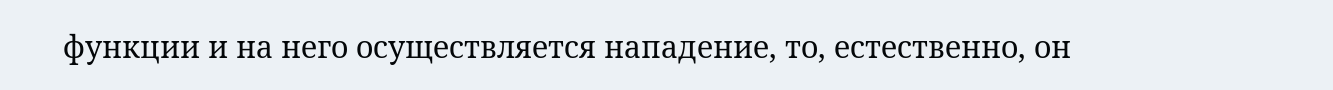функции и на него осуществляется нападение, то, естественно, он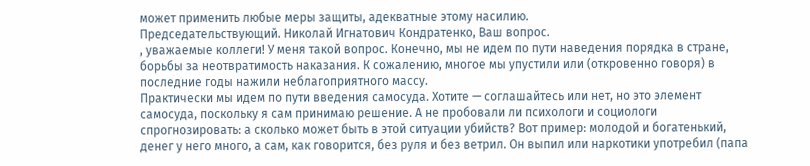может применить любые меры защиты, адекватные этому насилию.
Председательствующий. Николай Игнатович Кондратенко, Ваш вопрос.
, уважаемые коллеги! У меня такой вопрос. Конечно, мы не идем по пути наведения порядка в стране, борьбы за неотвратимость наказания. К сожалению, многое мы упустили или (откровенно говоря) в последние годы нажили неблагоприятного массу.
Практически мы идем по пути введения самосуда. Хотите — соглашайтесь или нет, но это элемент самосуда, поскольку я сам принимаю решение. А не пробовали ли психологи и социологи спрогнозировать: а сколько может быть в этой ситуации убийств? Вот пример: молодой и богатенький, денег у него много, а сам, как говорится, без руля и без ветрил. Он выпил или наркотики употребил (папа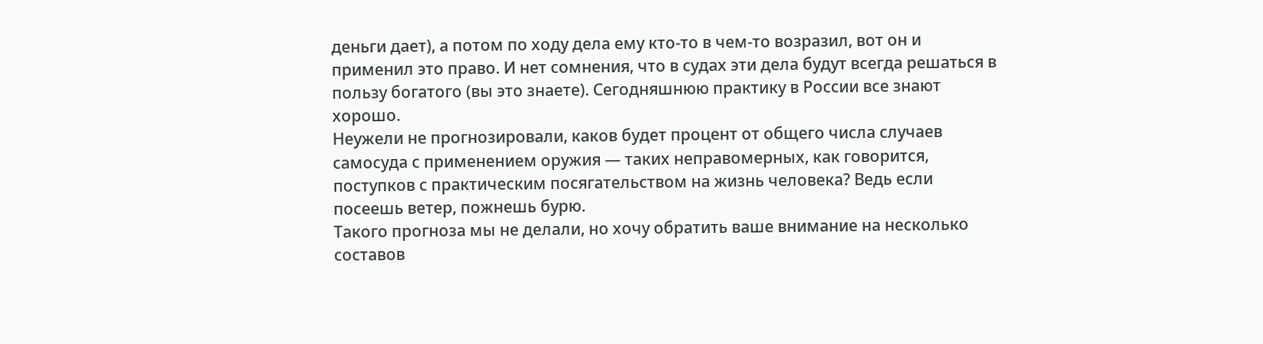деньги дает), а потом по ходу дела ему кто-то в чем-то возразил, вот он и применил это право. И нет сомнения, что в судах эти дела будут всегда решаться в пользу богатого (вы это знаете). Сегодняшнюю практику в России все знают хорошо.
Неужели не прогнозировали, каков будет процент от общего числа случаев самосуда с применением оружия — таких неправомерных, как говорится, поступков с практическим посягательством на жизнь человека? Ведь если посеешь ветер, пожнешь бурю.
Такого прогноза мы не делали, но хочу обратить ваше внимание на несколько составов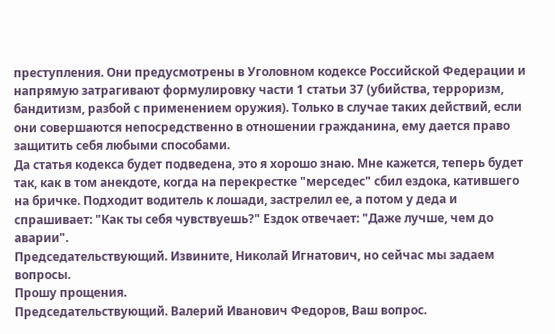преступления. Они предусмотрены в Уголовном кодексе Российской Федерации и напрямую затрагивают формулировку части 1 статьи 37 (убийства, терроризм, бандитизм, разбой с применением оружия). Только в случае таких действий, если они совершаются непосредственно в отношении гражданина, ему дается право защитить себя любыми способами.
Да статья кодекса будет подведена, это я хорошо знаю. Мне кажется, теперь будет так, как в том анекдоте, когда на перекрестке "мерседес" сбил ездока, катившего на бричке. Подходит водитель к лошади, застрелил ее, а потом у деда и спрашивает: "Как ты себя чувствуешь?" Ездок отвечает: "Даже лучше, чем до аварии".
Председательствующий. Извините, Николай Игнатович, но сейчас мы задаем вопросы.
Прошу прощения.
Председательствующий. Валерий Иванович Федоров, Ваш вопрос.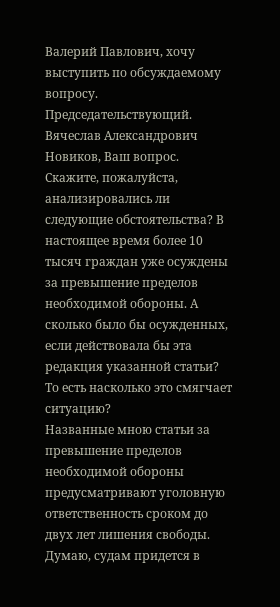Валерий Павлович, хочу выступить по обсуждаемому вопросу.
Председательствующий. Вячеслав Александрович Новиков, Ваш вопрос.
Скажите, пожалуйста, анализировались ли следующие обстоятельства? В настоящее время более 10 тысяч граждан уже осуждены за превышение пределов необходимой обороны. А сколько было бы осужденных, если действовала бы эта редакция указанной статьи? То есть насколько это смягчает ситуацию?
Названные мною статьи за превышение пределов необходимой обороны предусматривают уголовную ответственность сроком до двух лет лишения свободы. Думаю, судам придется в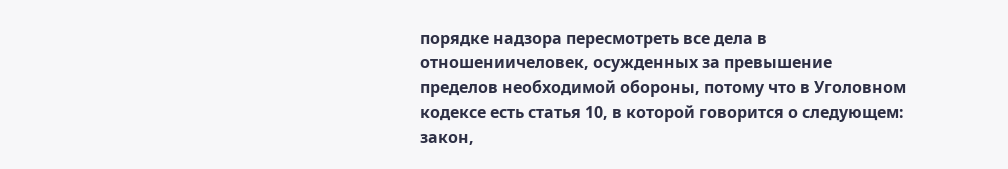порядке надзора пересмотреть все дела в отношениичеловек, осужденных за превышение пределов необходимой обороны, потому что в Уголовном кодексе есть статья 10, в которой говорится о следующем: закон,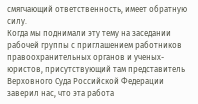смягчающий ответственность, имеет обратную силу.
Когда мы поднимали эту тему на заседании рабочей группы с приглашением работников правоохранительных органов и ученых-юристов, присутствующий там представитель Верховного Суда Российской Федерации заверил нас, что эта работа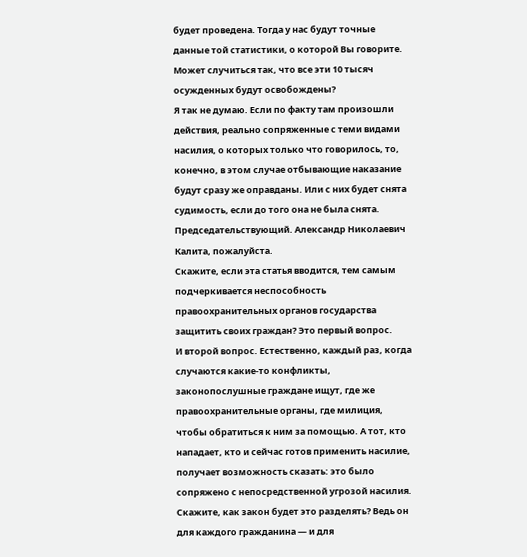будет проведена. Тогда у нас будут точные данные той статистики, о которой Вы говорите.
Может случиться так, что все эти 10 тысяч осужденных будут освобождены?
Я так не думаю. Если по факту там произошли действия, реально сопряженные с теми видами насилия, о которых только что говорилось, то, конечно, в этом случае отбывающие наказание будут сразу же оправданы. Или с них будет снята судимость, если до того она не была снята.
Председательствующий. Александр Николаевич Калита, пожалуйста.
Скажите, если эта статья вводится, тем самым подчеркивается неспособность правоохранительных органов государства защитить своих граждан? Это первый вопрос.
И второй вопрос. Естественно, каждый раз, когда случаются какие-то конфликты, законопослушные граждане ищут, где же правоохранительные органы, где милиция, чтобы обратиться к ним за помощью. А тот, кто нападает, кто и сейчас готов применить насилие, получает возможность сказать: это было сопряжено с непосредственной угрозой насилия.
Скажите, как закон будет это разделять? Ведь он для каждого гражданина — и для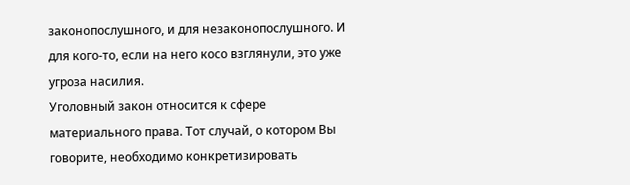законопослушного, и для незаконопослушного. И для кого-то, если на него косо взглянули, это уже угроза насилия.
Уголовный закон относится к сфере материального права. Тот случай, о котором Вы говорите, необходимо конкретизировать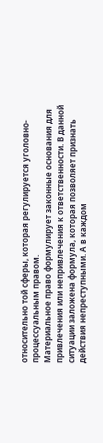относительно той сферы, которая регулируется уголовно-процессуальным правом.
Материальное право формулирует законные основания для привлечения или непривлечения к ответственности. В данной ситуации заложена формула, которая позволяет признать действия непреступными. А в каждом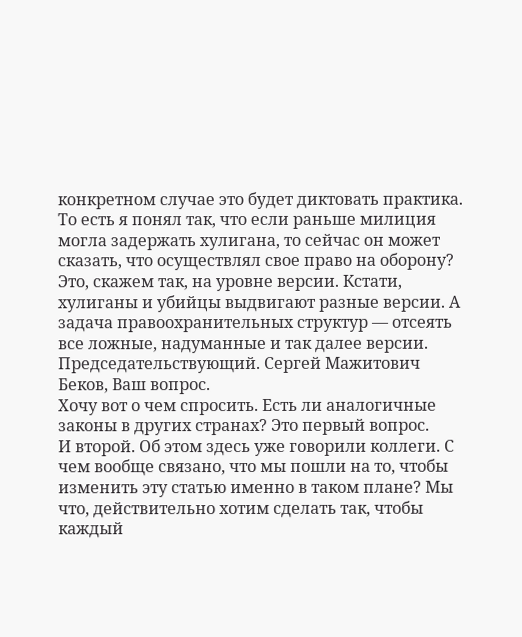конкретном случае это будет диктовать практика.
То есть я понял так, что если раньше милиция могла задержать хулигана, то сейчас он может сказать, что осуществлял свое право на оборону?
Это, скажем так, на уровне версии. Кстати, хулиганы и убийцы выдвигают разные версии. А задача правоохранительных структур — отсеять все ложные, надуманные и так далее версии.
Председательствующий. Сергей Мажитович Беков, Ваш вопрос.
Хочу вот о чем спросить. Есть ли аналогичные законы в других странах? Это первый вопрос.
И второй. Об этом здесь уже говорили коллеги. С чем вообще связано, что мы пошли на то, чтобы изменить эту статью именно в таком плане? Мы что, действительно хотим сделать так, чтобы каждый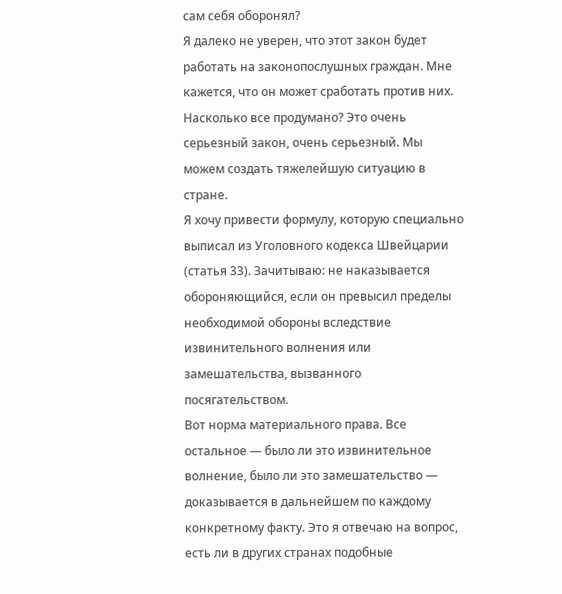сам себя оборонял?
Я далеко не уверен, что этот закон будет работать на законопослушных граждан. Мне кажется, что он может сработать против них. Насколько все продумано? Это очень серьезный закон, очень серьезный. Мы можем создать тяжелейшую ситуацию в стране.
Я хочу привести формулу, которую специально выписал из Уголовного кодекса Швейцарии (статья 33). Зачитываю: не наказывается обороняющийся, если он превысил пределы необходимой обороны вследствие извинительного волнения или замешательства, вызванного посягательством.
Вот норма материального права. Все остальное — было ли это извинительное волнение, было ли это замешательство — доказывается в дальнейшем по каждому конкретному факту. Это я отвечаю на вопрос, есть ли в других странах подобные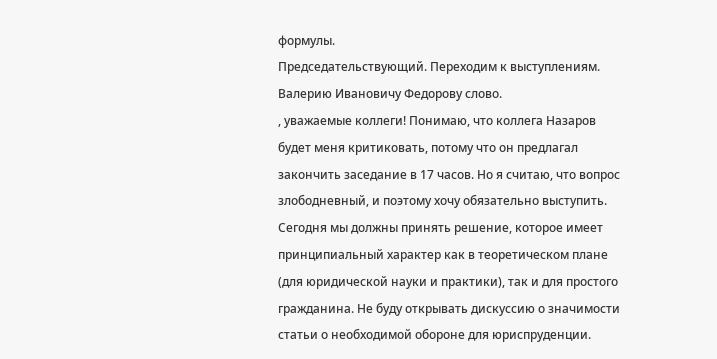формулы.
Председательствующий. Переходим к выступлениям. Валерию Ивановичу Федорову слово.
, уважаемые коллеги! Понимаю, что коллега Назаров будет меня критиковать, потому что он предлагал закончить заседание в 17 часов. Но я считаю, что вопрос злободневный, и поэтому хочу обязательно выступить.
Сегодня мы должны принять решение, которое имеет принципиальный характер как в теоретическом плане (для юридической науки и практики), так и для простого гражданина. Не буду открывать дискуссию о значимости статьи о необходимой обороне для юриспруденции.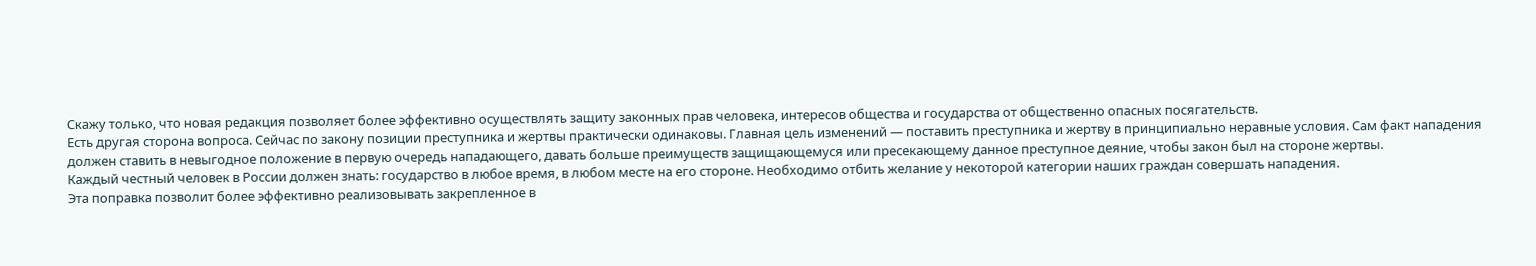Скажу только, что новая редакция позволяет более эффективно осуществлять защиту законных прав человека, интересов общества и государства от общественно опасных посягательств.
Есть другая сторона вопроса. Сейчас по закону позиции преступника и жертвы практически одинаковы. Главная цель изменений — поставить преступника и жертву в принципиально неравные условия. Сам факт нападения должен ставить в невыгодное положение в первую очередь нападающего, давать больше преимуществ защищающемуся или пресекающему данное преступное деяние, чтобы закон был на стороне жертвы.
Каждый честный человек в России должен знать: государство в любое время, в любом месте на его стороне. Необходимо отбить желание у некоторой категории наших граждан совершать нападения.
Эта поправка позволит более эффективно реализовывать закрепленное в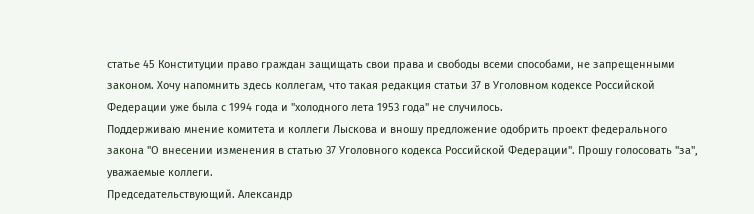статье 45 Конституции право граждан защищать свои права и свободы всеми способами, не запрещенными законом. Хочу напомнить здесь коллегам, что такая редакция статьи 37 в Уголовном кодексе Российской Федерации уже была с 1994 года и "холодного лета 1953 года" не случилось.
Поддерживаю мнение комитета и коллеги Лыскова и вношу предложение одобрить проект федерального закона "О внесении изменения в статью 37 Уголовного кодекса Российской Федерации". Прошу голосовать "за", уважаемые коллеги.
Председательствующий. Александр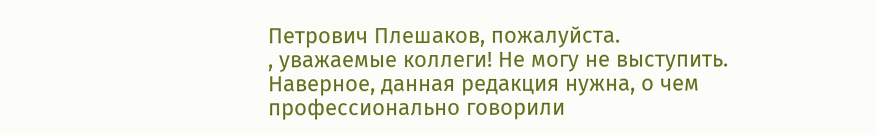Петрович Плешаков, пожалуйста.
, уважаемые коллеги! Не могу не выступить. Наверное, данная редакция нужна, о чем профессионально говорили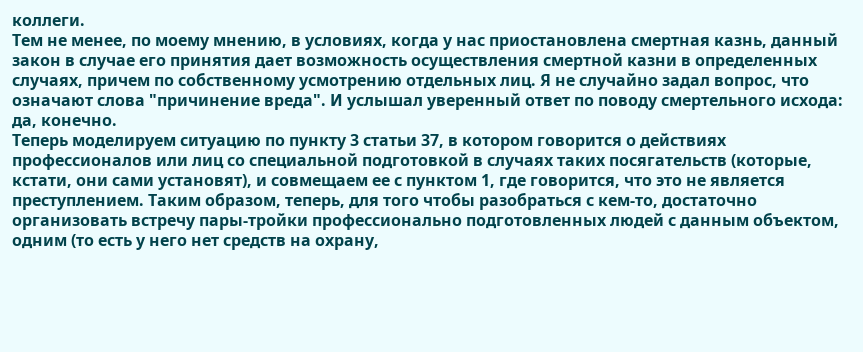коллеги.
Тем не менее, по моему мнению, в условиях, когда у нас приостановлена смертная казнь, данный закон в случае его принятия дает возможность осуществления смертной казни в определенных случаях, причем по собственному усмотрению отдельных лиц. Я не случайно задал вопрос, что означают слова "причинение вреда". И услышал уверенный ответ по поводу смертельного исхода: да, конечно.
Теперь моделируем ситуацию по пункту 3 статьи 37, в котором говорится о действиях профессионалов или лиц со специальной подготовкой в случаях таких посягательств (которые, кстати, они сами установят), и совмещаем ее с пунктом 1, где говорится, что это не является преступлением. Таким образом, теперь, для того чтобы разобраться с кем-то, достаточно организовать встречу пары-тройки профессионально подготовленных людей с данным объектом, одним (то есть у него нет средств на охрану,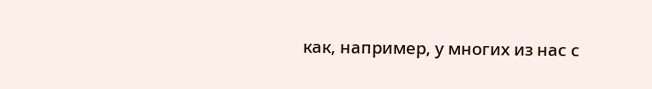как, например, у многих из нас с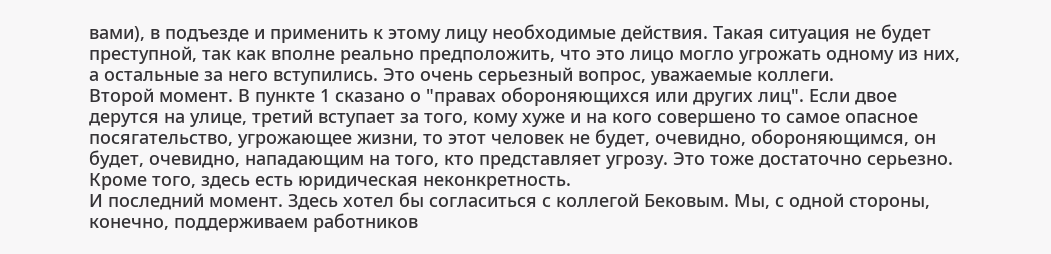вами), в подъезде и применить к этому лицу необходимые действия. Такая ситуация не будет преступной, так как вполне реально предположить, что это лицо могло угрожать одному из них, а остальные за него вступились. Это очень серьезный вопрос, уважаемые коллеги.
Второй момент. В пункте 1 сказано о "правах обороняющихся или других лиц". Если двое дерутся на улице, третий вступает за того, кому хуже и на кого совершено то самое опасное посягательство, угрожающее жизни, то этот человек не будет, очевидно, обороняющимся, он будет, очевидно, нападающим на того, кто представляет угрозу. Это тоже достаточно серьезно. Кроме того, здесь есть юридическая неконкретность.
И последний момент. Здесь хотел бы согласиться с коллегой Бековым. Мы, с одной стороны, конечно, поддерживаем работников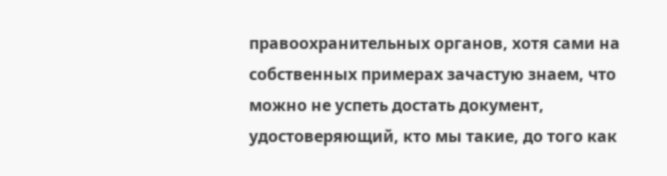правоохранительных органов, хотя сами на собственных примерах зачастую знаем, что можно не успеть достать документ, удостоверяющий, кто мы такие, до того как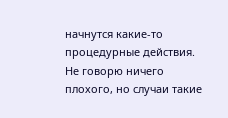начнутся какие-то процедурные действия. Не говорю ничего плохого, но случаи такие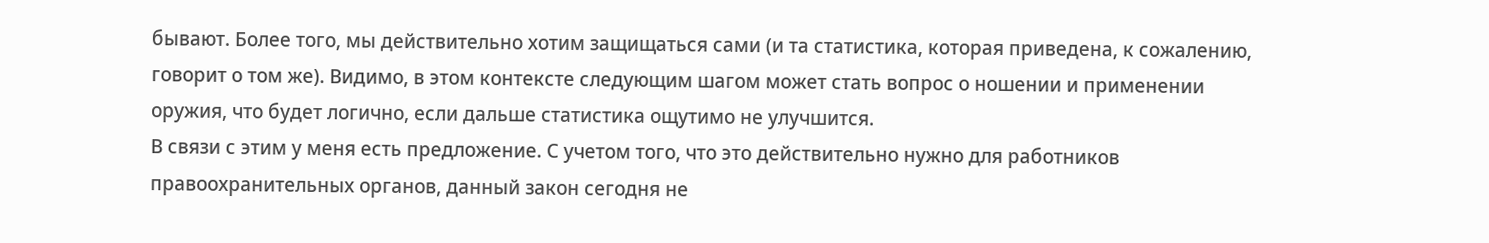бывают. Более того, мы действительно хотим защищаться сами (и та статистика, которая приведена, к сожалению, говорит о том же). Видимо, в этом контексте следующим шагом может стать вопрос о ношении и применении оружия, что будет логично, если дальше статистика ощутимо не улучшится.
В связи с этим у меня есть предложение. С учетом того, что это действительно нужно для работников правоохранительных органов, данный закон сегодня не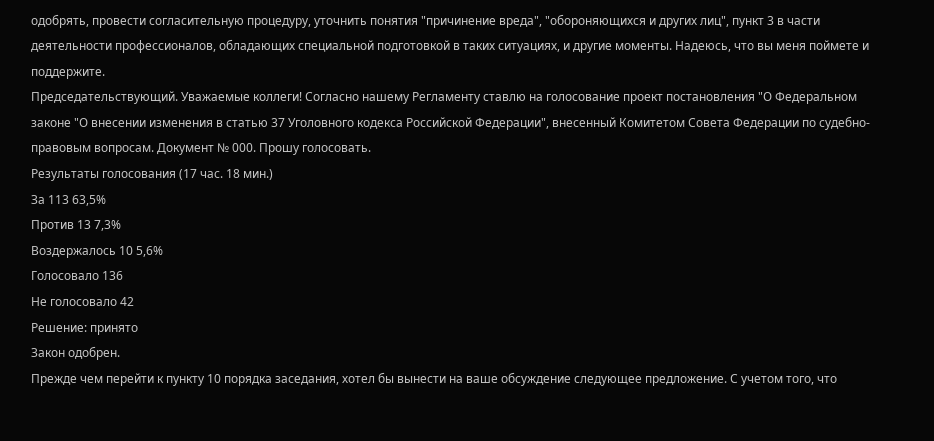одобрять, провести согласительную процедуру, уточнить понятия "причинение вреда", "обороняющихся и других лиц", пункт 3 в части деятельности профессионалов, обладающих специальной подготовкой в таких ситуациях, и другие моменты. Надеюсь, что вы меня поймете и поддержите.
Председательствующий. Уважаемые коллеги! Согласно нашему Регламенту ставлю на голосование проект постановления "О Федеральном законе "О внесении изменения в статью 37 Уголовного кодекса Российской Федерации", внесенный Комитетом Совета Федерации по судебно-правовым вопросам. Документ № 000. Прошу голосовать.
Результаты голосования (17 час. 18 мин.)
За 113 63,5%
Против 13 7,3%
Воздержалось 10 5,6%
Голосовало 136
Не голосовало 42
Решение: принято
Закон одобрен.
Прежде чем перейти к пункту 10 порядка заседания, хотел бы вынести на ваше обсуждение следующее предложение. С учетом того, что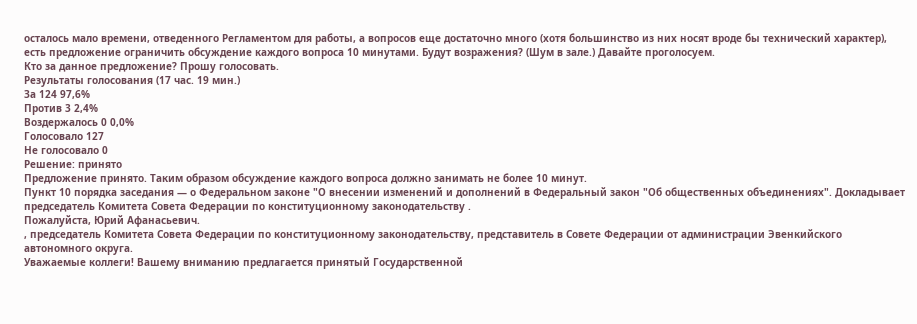осталось мало времени, отведенного Регламентом для работы, а вопросов еще достаточно много (хотя большинство из них носят вроде бы технический характер), есть предложение ограничить обсуждение каждого вопроса 10 минутами. Будут возражения? (Шум в зале.) Давайте проголосуем.
Кто за данное предложение? Прошу голосовать.
Результаты голосования (17 час. 19 мин.)
За 124 97,6%
Против 3 2,4%
Воздержалось 0 0,0%
Голосовало 127
Не голосовало 0
Решение: принято
Предложение принято. Таким образом обсуждение каждого вопроса должно занимать не более 10 минут.
Пункт 10 порядка заседания — о Федеральном законе "О внесении изменений и дополнений в Федеральный закон "Об общественных объединениях". Докладывает председатель Комитета Совета Федерации по конституционному законодательству .
Пожалуйста, Юрий Афанасьевич.
, председатель Комитета Совета Федерации по конституционному законодательству, представитель в Совете Федерации от администрации Эвенкийского автономного округа.
Уважаемые коллеги! Вашему вниманию предлагается принятый Государственной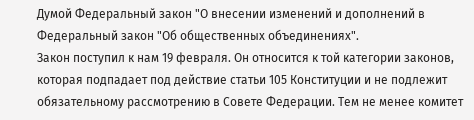Думой Федеральный закон "О внесении изменений и дополнений в Федеральный закон "Об общественных объединениях".
Закон поступил к нам 19 февраля. Он относится к той категории законов, которая подпадает под действие статьи 105 Конституции и не подлежит обязательному рассмотрению в Совете Федерации. Тем не менее комитет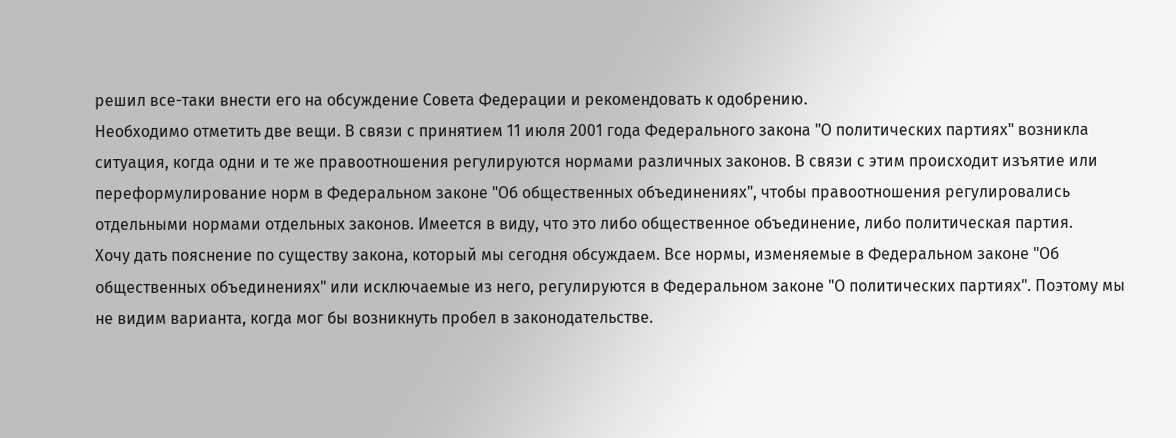решил все-таки внести его на обсуждение Совета Федерации и рекомендовать к одобрению.
Необходимо отметить две вещи. В связи с принятием 11 июля 2001 года Федерального закона "О политических партиях" возникла ситуация, когда одни и те же правоотношения регулируются нормами различных законов. В связи с этим происходит изъятие или переформулирование норм в Федеральном законе "Об общественных объединениях", чтобы правоотношения регулировались отдельными нормами отдельных законов. Имеется в виду, что это либо общественное объединение, либо политическая партия.
Хочу дать пояснение по существу закона, который мы сегодня обсуждаем. Все нормы, изменяемые в Федеральном законе "Об общественных объединениях" или исключаемые из него, регулируются в Федеральном законе "О политических партиях". Поэтому мы не видим варианта, когда мог бы возникнуть пробел в законодательстве.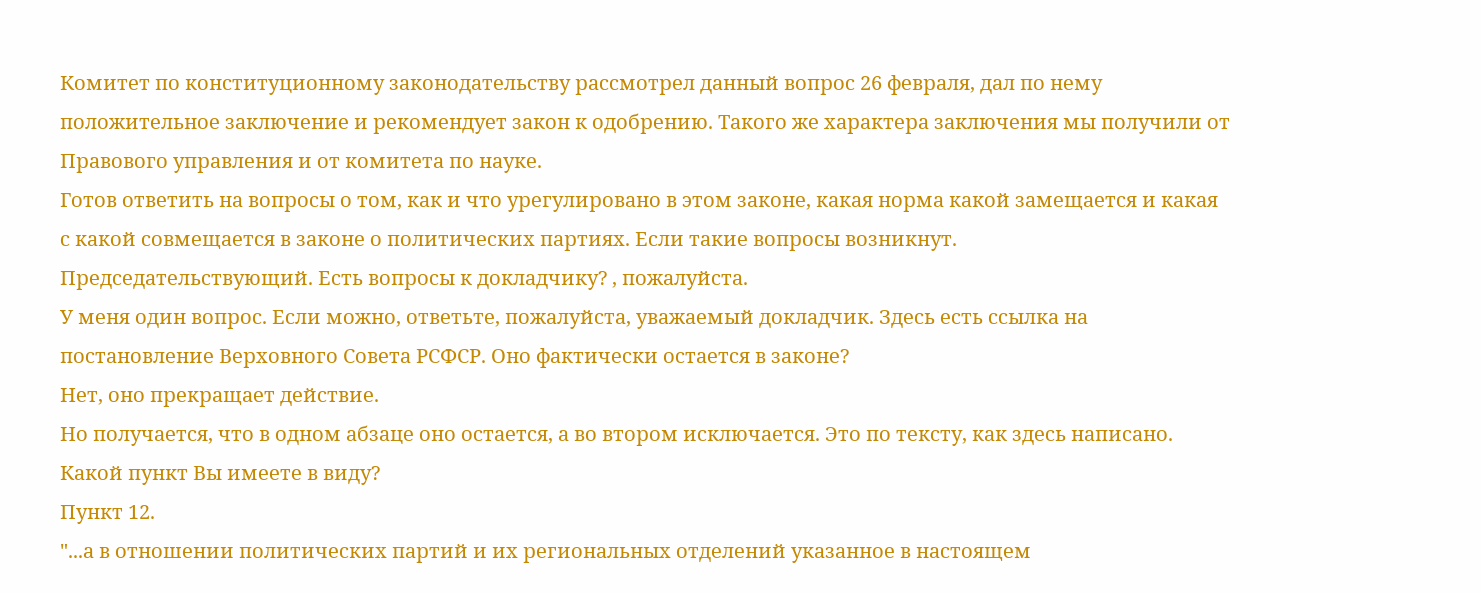Комитет по конституционному законодательству рассмотрел данный вопрос 26 февраля, дал по нему положительное заключение и рекомендует закон к одобрению. Такого же характера заключения мы получили от Правового управления и от комитета по науке.
Готов ответить на вопросы о том, как и что урегулировано в этом законе, какая норма какой замещается и какая с какой совмещается в законе о политических партиях. Если такие вопросы возникнут.
Председательствующий. Есть вопросы к докладчику? , пожалуйста.
У меня один вопрос. Если можно, ответьте, пожалуйста, уважаемый докладчик. Здесь есть ссылка на постановление Верховного Совета РСФСР. Оно фактически остается в законе?
Нет, оно прекращает действие.
Но получается, что в одном абзаце оно остается, а во втором исключается. Это по тексту, как здесь написано.
Какой пункт Вы имеете в виду?
Пункт 12.
"...а в отношении политических партий и их региональных отделений указанное в настоящем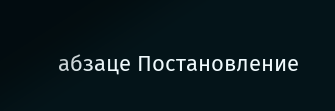абзаце Постановление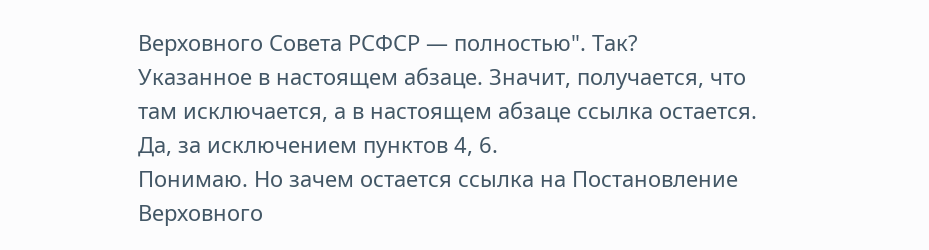Верховного Совета РСФСР — полностью". Так?
Указанное в настоящем абзаце. Значит, получается, что там исключается, а в настоящем абзаце ссылка остается.
Да, за исключением пунктов 4, 6.
Понимаю. Но зачем остается ссылка на Постановление Верховного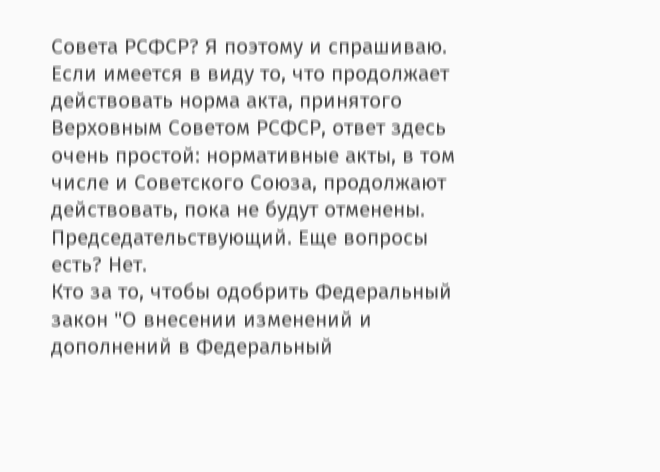Совета РСФСР? Я поэтому и спрашиваю.
Если имеется в виду то, что продолжает действовать норма акта, принятого Верховным Советом РСФСР, ответ здесь очень простой: нормативные акты, в том числе и Советского Союза, продолжают действовать, пока не будут отменены.
Председательствующий. Еще вопросы есть? Нет.
Кто за то, чтобы одобрить Федеральный закон "О внесении изменений и дополнений в Федеральный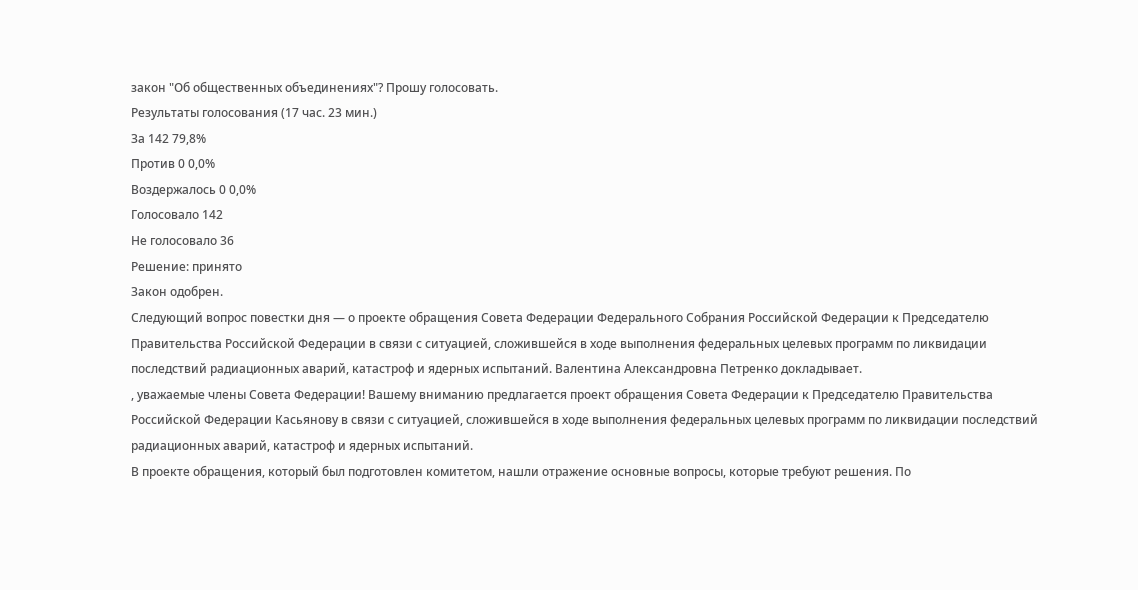закон "Об общественных объединениях"? Прошу голосовать.
Результаты голосования (17 час. 23 мин.)
За 142 79,8%
Против 0 0,0%
Воздержалось 0 0,0%
Голосовало 142
Не голосовало 36
Решение: принято
Закон одобрен.
Следующий вопрос повестки дня — о проекте обращения Совета Федерации Федерального Собрания Российской Федерации к Председателю Правительства Российской Федерации в связи с ситуацией, сложившейся в ходе выполнения федеральных целевых программ по ликвидации последствий радиационных аварий, катастроф и ядерных испытаний. Валентина Александровна Петренко докладывает.
, уважаемые члены Совета Федерации! Вашему вниманию предлагается проект обращения Совета Федерации к Председателю Правительства Российской Федерации Касьянову в связи с ситуацией, сложившейся в ходе выполнения федеральных целевых программ по ликвидации последствий радиационных аварий, катастроф и ядерных испытаний.
В проекте обращения, который был подготовлен комитетом, нашли отражение основные вопросы, которые требуют решения. По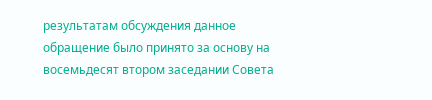результатам обсуждения данное обращение было принято за основу на восемьдесят втором заседании Совета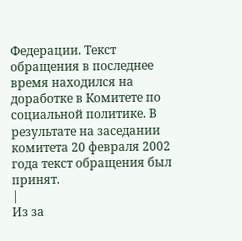Федерации. Текст обращения в последнее время находился на доработке в Комитете по социальной политике. В результате на заседании комитета 20 февраля 2002 года текст обращения был принят.
|
Из за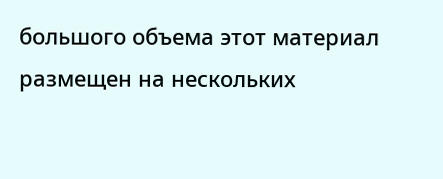большого объема этот материал размещен на нескольких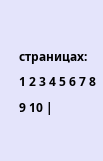страницах:
1 2 3 4 5 6 7 8 9 10 |